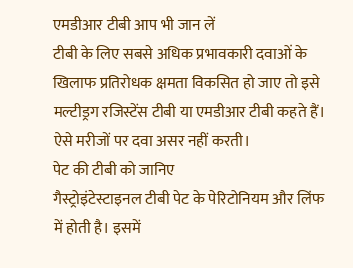एमडीआर टीबी आप भी जान लें
टीबी के लिए सबसे अधिक प्रभावकारी दवाओं के खिलाफ प्रतिरोधक क्षमता विकसित हो जाए तो इसे मल्टीड्रग रजिस्टेंस टीबी या एमडीआर टीबी कहते हैं। ऐसे मरीजों पर दवा असर नहीं करती।
पेट की टीबी को जानिए
गैस्ट्रोइंटेस्टाइनल टीबी पेट के पेरिटोनियम और लिंफ में होती है। इसमें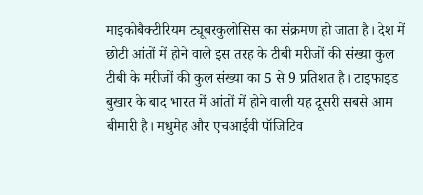माइकोबैक्टीरियम ट्यूबरकुलोसिस का संक्रमण हो जाता है। देश में छोटी आंतों में होने वाले इस तरह के टीबी मरीजों की संख्या कुल टीबी के मरीजों की कुल संख्या का 5 से 9 प्रतिशत है। टाइफाइड बुखार के बाद भारत में आंतों में होने वाली यह दूसरी सबसे आम बीमारी है। मधुमेह और एचआईवी पॉजिटिव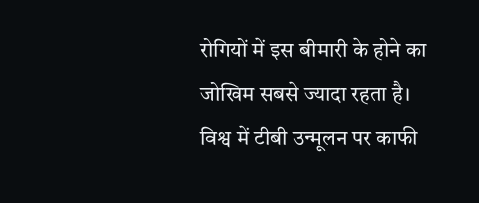रोगियों में इस बीमारी के होने का जोखिम सबसे ज्यादा रहता है।
विश्व में टीबी उन्मूलन पर काफी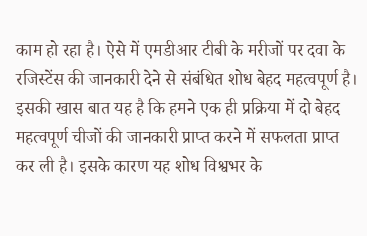काम हो रहा है। ऐसे में एमडीआर टीबी के मरीजों पर दवा के रजिस्टेंस की जानकारी देने से संबंधित शोध बेहद महत्वपूर्ण है। इसकी खास बात यह है कि हमने एक ही प्रक्रिया में दो बेहद महत्वपूर्ण चीजों की जानकारी प्राप्त करने में सफलता प्राप्त कर ली है। इसके कारण यह शोध विश्वभर के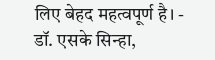लिए बेहद महत्वपूर्ण है। - डॉ. एसके सिन्हा,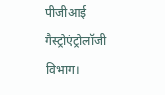पीजीआई गैस्ट्रोएंट्रोलॉजी विभाग।